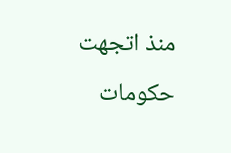منذ اتجهت حكومات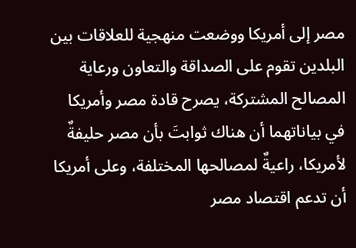مصر إلى أمريكا ووضعت منهجية للعلاقات بين البلدين تقوم على الصداقة والتعاون ورعاية المصالح المشتركة، يصرح قادة مصر وأمريكا في بياناتهما أن هناك ثوابتَ بأن مصر حليفةٌ لأمريكا، راعيةٌ لمصالحها المختلفة، وعلى أمريكا أن تدعم اقتصاد مصر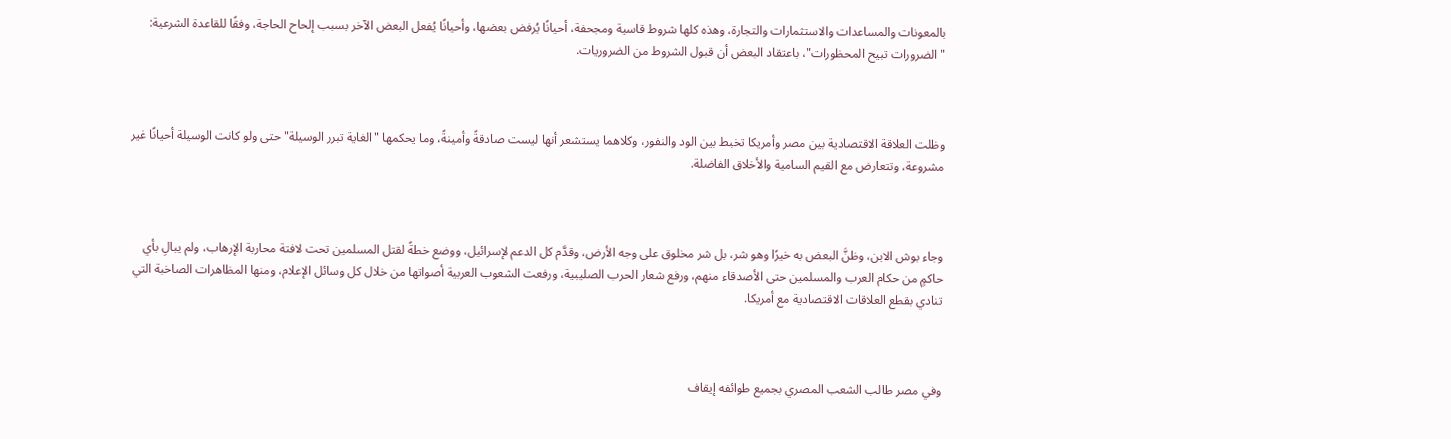بالمعونات والمساعدات والاستثمارات والتجارة، وهذه كلها شروط قاسية ومجحفة، أحيانًا يُرفض بعضها، وأحيانًا يُفعل البعض الآخر بسبب إلحاح الحاجة، وفقًا للقاعدة الشرعية: "الضرورات تبيح المحظورات"، باعتقاد البعض أن قبول الشروط من الضروريات.



وظلت العلاقة الاقتصادية بين مصر وأمريكا تخبط بين الود والنفور، وكلاهما يستشعر أنها ليست صادقةً وأمينةً، وما يحكمها "الغاية تبرر الوسيلة" حتى ولو كانت الوسيلة أحيانًا غير مشروعة، وتتعارض مع القيم السامية والأخلاق الفاضلة.



وجاء بوش الابن، وظنَّ البعض به خيرًا وهو شر، بل شر مخلوق على وجه الأرض، وقدَّم كل الدعم لإسرائيل، ووضع خطةً لقتل المسلمين تحت لافتة محاربة الإرهاب، ولم يبالِ بأي حاكمٍ من حكام العرب والمسلمين حتى الأصدقاء منهم، ورفع شعار الحرب الصليبية، ورفعت الشعوب العربية أصواتها من خلال كل وسائل الإعلام، ومنها المظاهرات الصاخبة التي تنادي بقطع العلاقات الاقتصادية مع أمريكا.



وفي مصر طالب الشعب المصري بجميع طوائفه إيقاف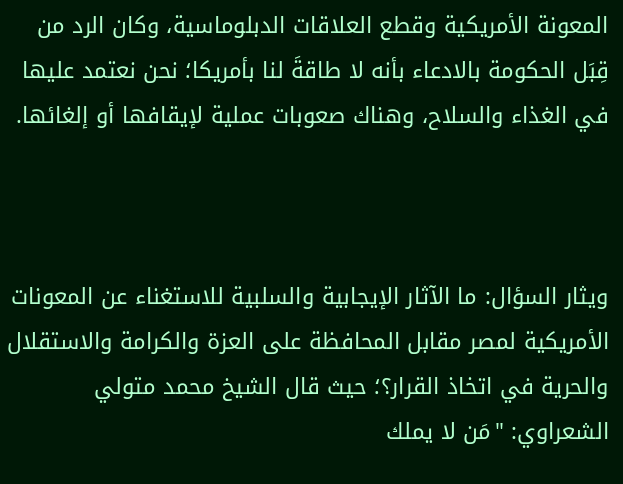المعونة الأمريكية وقطع العلاقات الدبلوماسية، وكان الرد من قِبَل الحكومة بالادعاء بأنه لا طاقةَ لنا بأمريكا؛ نحن نعتمد عليها في الغذاء والسلاح، وهناك صعوبات عملية لإيقافها أو إلغائها.



ويثار السؤال: ما الآثار الإيجابية والسلبية للاستغناء عن المعونات الأمريكية لمصر مقابل المحافظة على العزة والكرامة والاستقلال والحرية في اتخاذ القرار؟؛ حيث قال الشيخ محمد متولي الشعراوي: "مَن لا يملك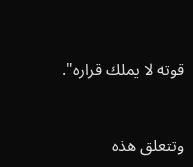قوته لا يملك قراره".



وتتعلق هذه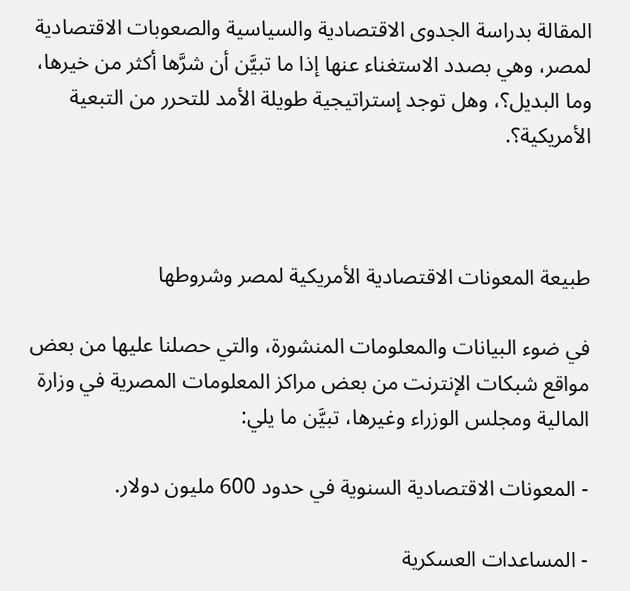المقالة بدراسة الجدوى الاقتصادية والسياسية والصعوبات الاقتصادية لمصر، وهي بصدد الاستغناء عنها إذا ما تبيَّن أن شرَّها أكثر من خيرها، وما البديل؟، وهل توجد إستراتيجية طويلة الأمد للتحرر من التبعية الأمريكية؟.



طبيعة المعونات الاقتصادية الأمريكية لمصر وشروطها

في ضوء البيانات والمعلومات المنشورة، والتي حصلنا عليها من بعض مواقع شبكات الإنترنت من بعض مراكز المعلومات المصرية في وزارة المالية ومجلس الوزراء وغيرها، تبيَّن ما يلي:

- المعونات الاقتصادية السنوية في حدود 600 مليون دولار.

- المساعدات العسكرية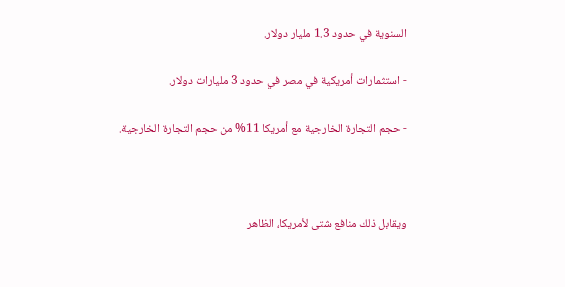السنوية في حدود 1.3 مليار دولار.

- استثمارات أمريكية في مصر في حدود 3 مليارات دولار.

- حجم التجارة الخارجية مع أمريكا 11% من حجم التجارة الخارجية.



ويقابل ذلك منافع شتى لأمريكا، الظاهر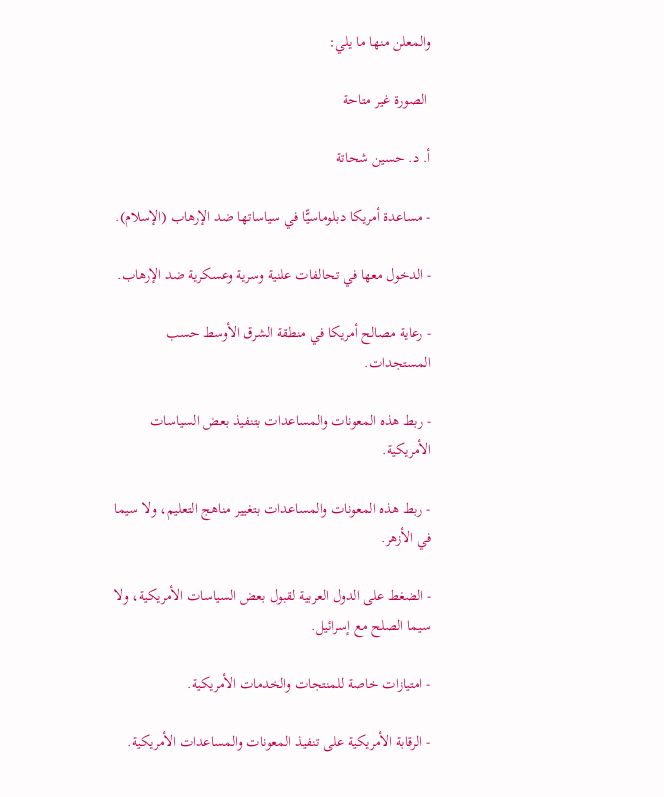والمعلن منها ما يلي:

 الصورة غير متاحة

أ. د. حسين شحاتة

- مساعدة أمريكا دبلوماسيًّا في سياساتها ضد الإرهاب (الإسلام).

- الدخول معها في تحالفات علنية وسرية وعسكرية ضد الإرهاب.

- رعاية مصالح أمريكا في منطقة الشرق الأوسط حسب المستجدات.

- ربط هذه المعونات والمساعدات بتنفيذ بعض السياسات الأمريكية.

- ربط هذه المعونات والمساعدات بتغيير مناهج التعليم، ولا سيما في الأزهر.

- الضغط على الدول العربية لقبول بعض السياسات الأمريكية، ولا سيما الصلح مع إسرائيل.

- امتيازات خاصة للمنتجات والخدمات الأمريكية.

- الرقابة الأمريكية على تنفيذ المعونات والمساعدات الأمريكية.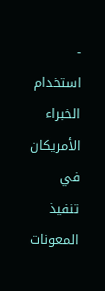- استخدام الخبراء الأمريكان في تنفيذ المعونات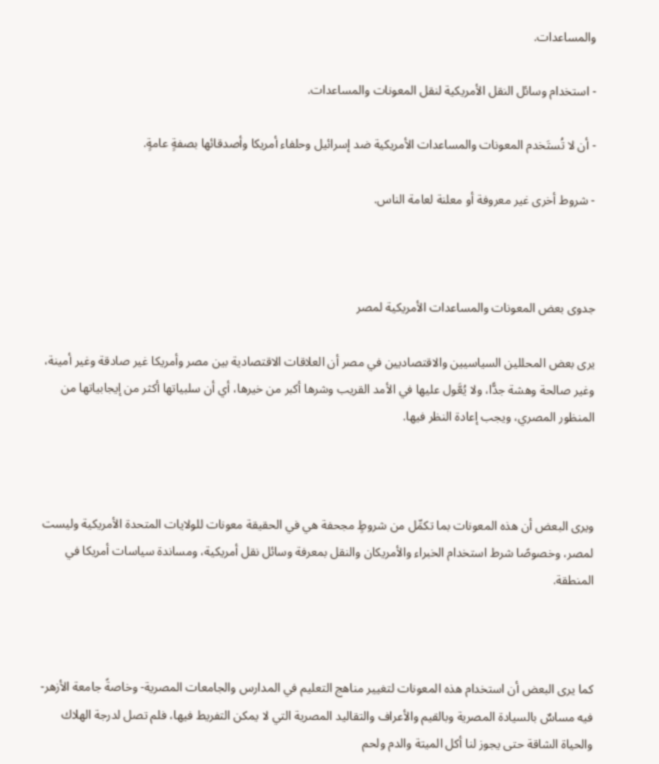والمساعدات.

- استخدام وسائل النقل الأمريكية لنقل المعونات والمساعدات.

- أن لا تُستَخدم المعونات والمساعدات الأمريكية ضد إسرائيل وحلفاء أمريكا وأصدقائها بصفةٍ عامةٍ.

- شروط أخرى غير معروفة أو معلنة لعامة الناس.



جدوى بعض المعونات والمساعدات الأمريكية لمصر

يرى بعض المحللين السياسيين والاقتصاديين في مصر أن العلاقات الاقتصادية بين مصر وأمريكا غير صادقة وغير أمينة، وغير صالحة وهشة جدًّا، ولا يُعَّول عليها في الأمد القريب وشرها أكبر من خيرها، أي أن سلبياتها أكثر من إيجابياتها من المنظور المصري، ويجب إعادة النظر فيها.



ويرى البعض أن هذه المعونات بما تكمِّل من شروطٍ مجحفة هي في الحقيقة معونات للولايات المتحدة الأمريكية وليست لمصر، وخصوصًا شرط استخدام الخبراء والأمريكان والنقل بمعرفة وسائل نقل أمريكية، ومساندة سياسات أمريكا في المنطقة.



كما يرى البعض أن استخدام هذه المعونات لتغيير مناهج التعليم في المدارس والجامعات المصرية- وخاصةً جامعة الأزهر- فيه مساسٌ بالسيادة المصرية وبالقيم والأعراف والتقاليد المصرية التي لا يمكن التفريط فيها، فلم تصل لدرجة الهلاك والحياة الشاقة حتى يجوز لنا أكل الميتة والدم ولحم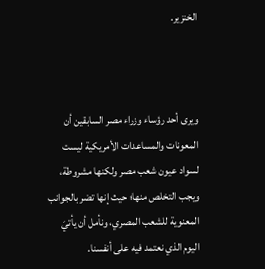الخنزير.



ويرى أحد رؤساء وزراء مصر السابقين أن المعونات والمساعدات الأمريكية ليست لسواد عيون شعب مصر ولكنها مشروطة، ويجب التخلص منها؛ حيث إنها تضر بالجوانب المعنوية للشعب المصري، ونأمل أن يأتيَ اليوم الذي نعتمد فيه على أنفسنا.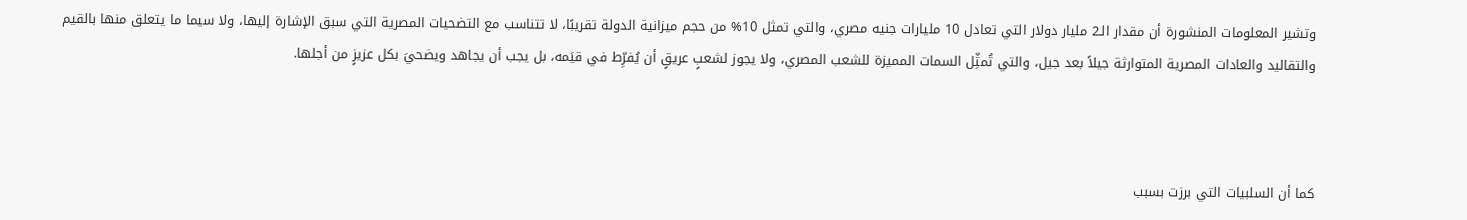وتشير المعلومات المنشورة أن مقدار الـ2 مليار دولار التي تعادل 10 مليارات جنيه مصري، والتي تمثل 10% من حجم ميزانية الدولة تقريبًا، لا تتناسب مع التضحيات المصرية التي سبق الإشارة إليها، ولا سيما ما يتعلق منها بالقيم والتقاليد والعادات المصرية المتوارثة جيلاً بعد جيل، والتي تُمثِّل السمات المميزة للشعب المصري، ولا يجوز لشعبٍ عريقٍ أن يُفرِّط في قيَمه، بل يجب أن يجاهد ويضحيَ بكل عزيزٍ من أجلها.



كما أن السلبيات التي برزت بسبب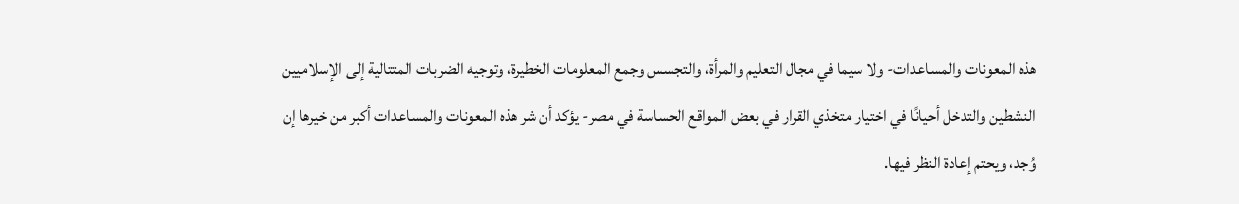هذه المعونات والمساعدات- ولا سيما في مجال التعليم والمرأة، والتجسس وجمع المعلومات الخطيرة، وتوجيه الضربات المتتالية إلى الإسلاميين النشطين والتدخل أحيانًا في اختيار متخذي القرار في بعض المواقع الحساسة في مصر- يؤكد أن شر هذه المعونات والمساعدات أكبر من خيرها إن وُجد، ويحتم إعادة النظر فيها.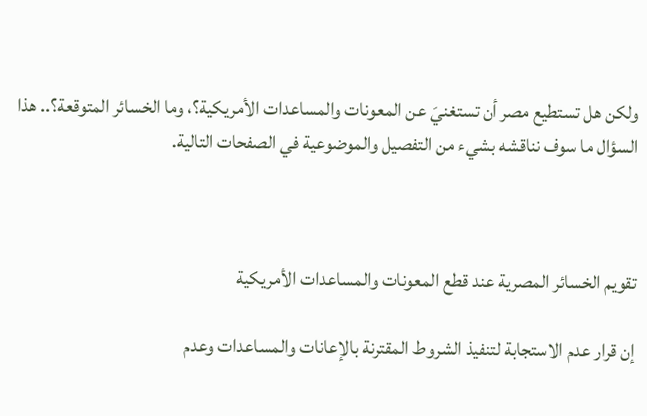ولكن هل تستطيع مصر أن تستغنيَ عن المعونات والمساعدات الأمريكية؟، وما الخسائر المتوقعة؟.. هذا السؤال ما سوف نناقشه بشيء من التفصيل والموضوعية في الصفحات التالية.



تقويم الخسائر المصرية عند قطع المعونات والمساعدات الأمريكية

إن قرار عدم الاستجابة لتنفيذ الشروط المقترنة بالإعانات والمساعدات وعدم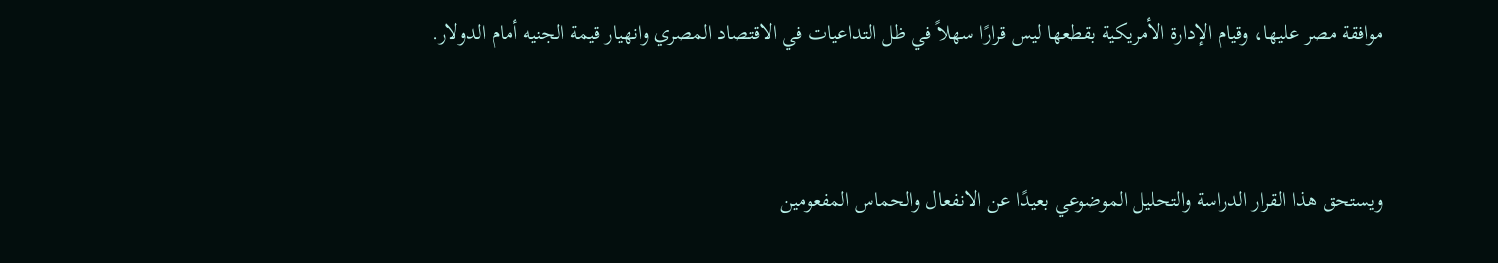موافقة مصر عليها، وقيام الإدارة الأمريكية بقطعها ليس قرارًا سهلاً في ظل التداعيات في الاقتصاد المصري وانهيار قيمة الجنيه أمام الدولار.



ويستحق هذا القرار الدراسة والتحليل الموضوعي بعيدًا عن الانفعال والحماس المفعومين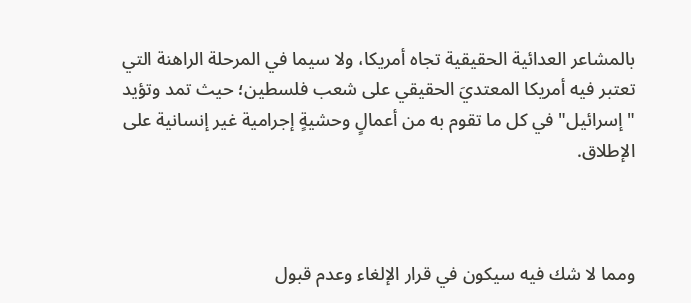بالمشاعر العدائية الحقيقية تجاه أمريكا، ولا سيما في المرحلة الراهنة التي تعتبر فيه أمريكا المعتديَ الحقيقي على شعب فلسطين؛ حيث تمد وتؤيد "إسرائيل" في كل ما تقوم به من أعمالٍ وحشيةٍ إجرامية غير إنسانية على الإطلاق.



ومما لا شك فيه سيكون في قرار الإلغاء وعدم قبول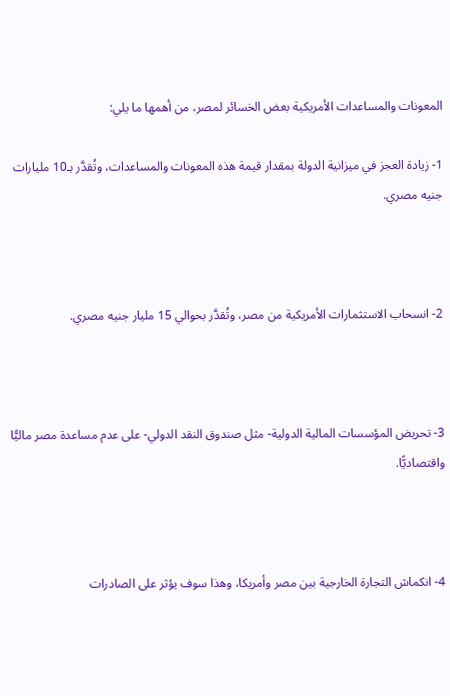المعونات والمساعدات الأمريكية بعض الخسائر لمصر، من أهمها ما يلي:

1- زيادة العجز في ميزانية الدولة بمقدار قيمة هذه المعونات والمساعدات، وتُقدَّر بـ10 مليارات جنيه مصري.



2- انسحاب الاستثمارات الأمريكية من مصر، وتُقدَّر بحوالي 15 مليار جنيه مصري.



3- تحريض المؤسسات المالية الدولية- مثل صندوق النقد الدولي- على عدم مساعدة مصر ماليًّا واقتصاديًّا.



4- انكماش التجارة الخارجية بين مصر وأمريكا، وهذا سوف يؤثر على الصادرات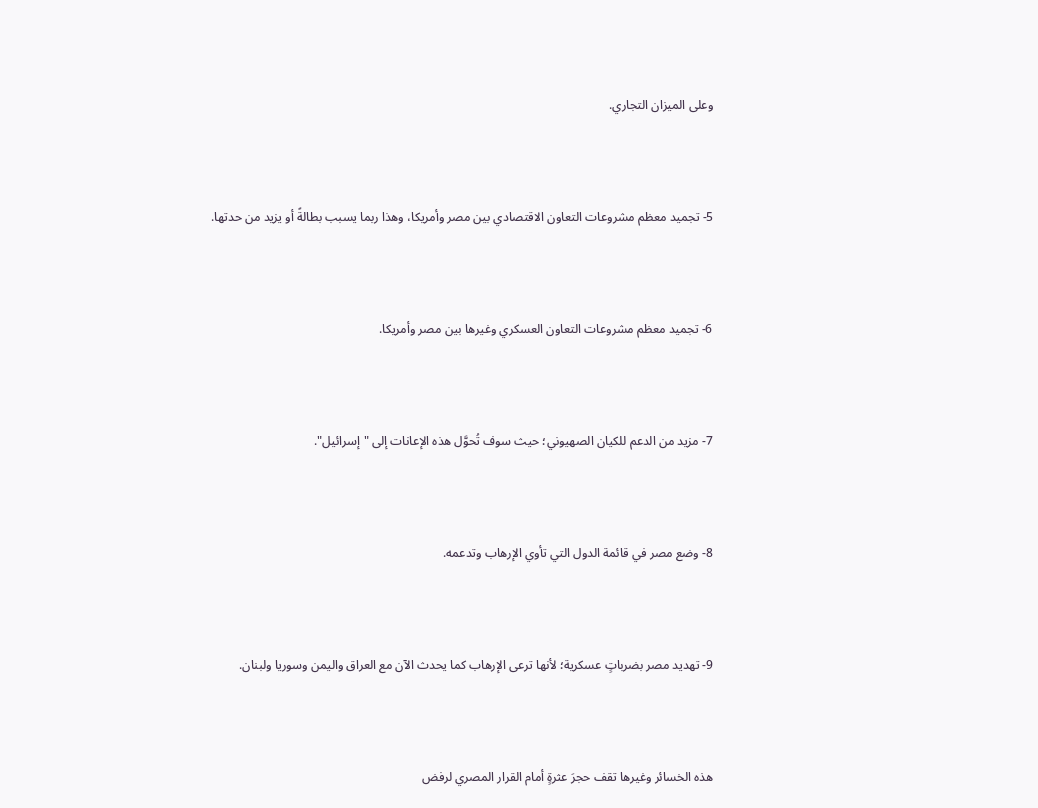وعلى الميزان التجاري.



5- تجميد معظم مشروعات التعاون الاقتصادي بين مصر وأمريكا، وهذا ربما يسبب بطالةً أو يزيد من حدتها.



6- تجميد معظم مشروعات التعاون العسكري وغيرها بين مصر وأمريكا.



7- مزيد من الدعم للكيان الصهيوني؛ حيث سوف تُحوَّل هذه الإعانات إلى "إسرائيل".



8- وضع مصر في قائمة الدول التي تأوي الإرهاب وتدعمه.



9- تهديد مصر بضرباتٍ عسكرية؛ لأنها ترعى الإرهاب كما يحدث الآن مع العراق واليمن وسوريا ولبنان.



هذه الخسائر وغيرها تقف حجرَ عثرةٍ أمام القرار المصري لرفض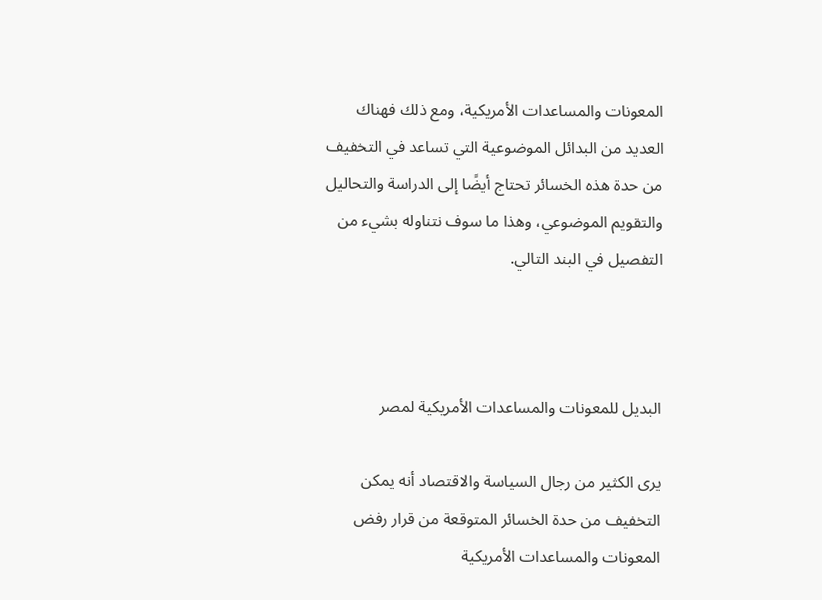المعونات والمساعدات الأمريكية، ومع ذلك فهناك العديد من البدائل الموضوعية التي تساعد في التخفيف من حدة هذه الخسائر تحتاج أيضًا إلى الدراسة والتحاليل والتقويم الموضوعي، وهذا ما سوف نتناوله بشيء من التفصيل في البند التالي.



البديل للمعونات والمساعدات الأمريكية لمصر

يرى الكثير من رجال السياسة والاقتصاد أنه يمكن التخفيف من حدة الخسائر المتوقعة من قرار رفض المعونات والمساعدات الأمريكية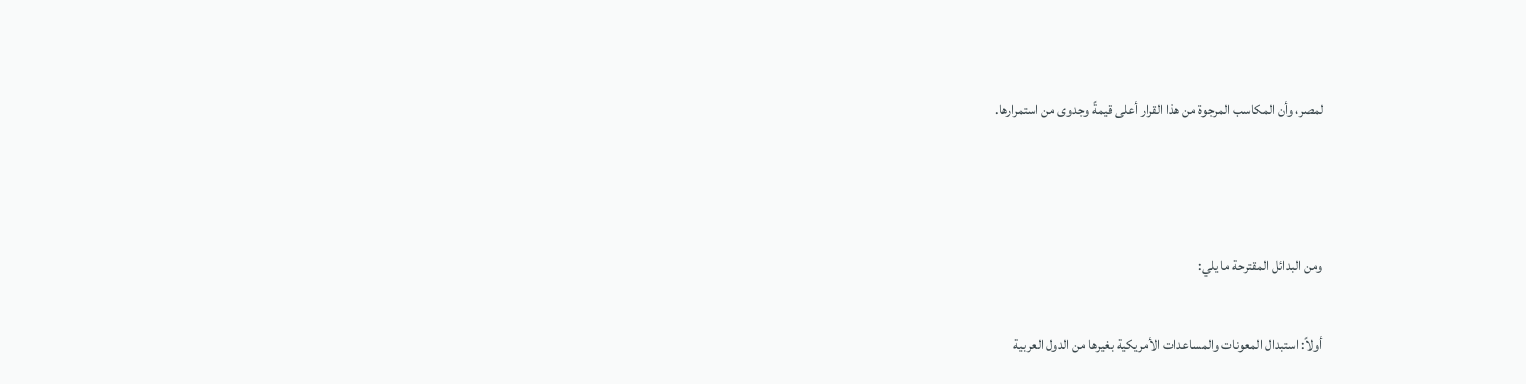لمصر، وأن المكاسب المرجوة من هذا القرار أعلى قيمةً وجدوى من استمرارها.



ومن البدائل المقترحة ما يلي:

أولاً: استبدال المعونات والمساعدات الأمريكية بغيرها من الدول العربية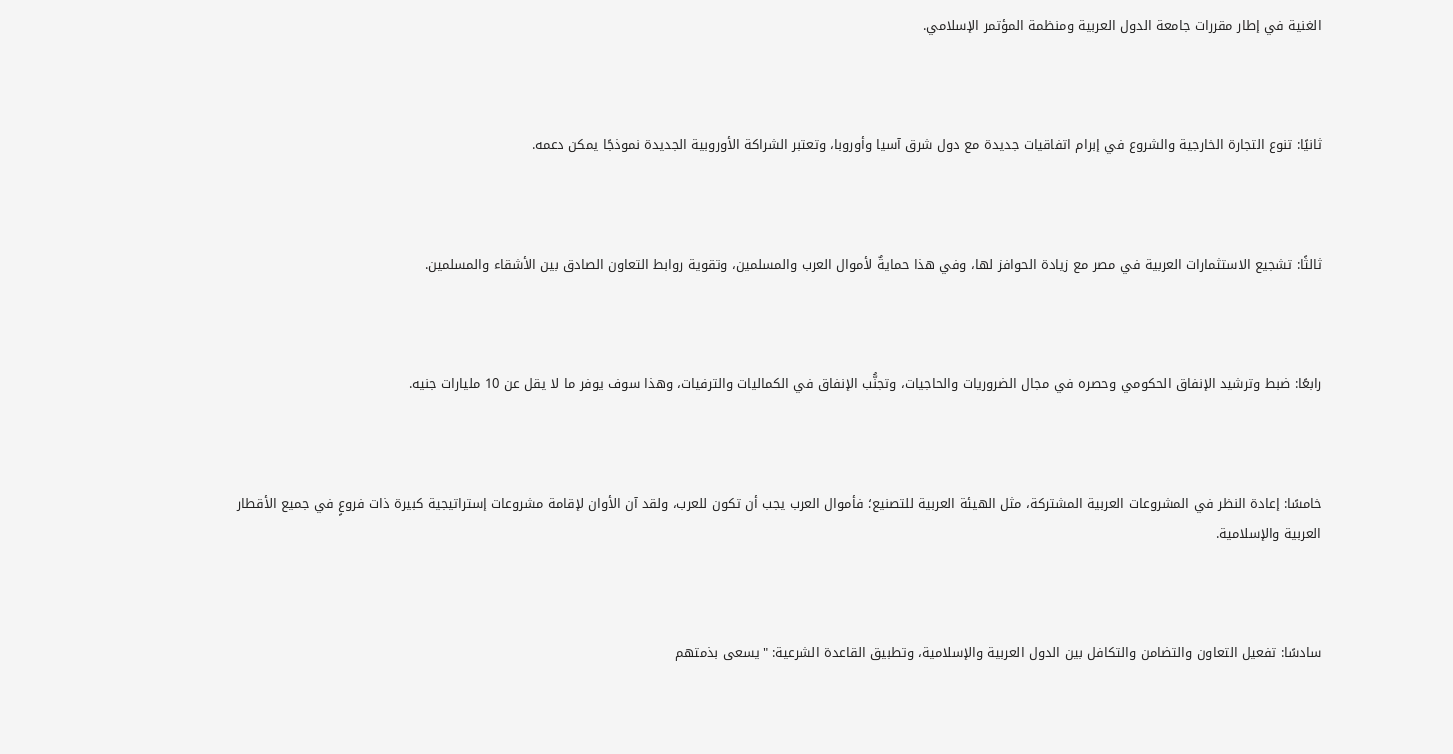الغنية في إطار مقررات جامعة الدول العربية ومنظمة المؤتمر الإسلامي.



ثانيًا: تنوع التجارة الخارجية والشروع في إبرام اتفاقيات جديدة مع دول شرق آسيا وأوروبا، وتعتبر الشراكة الأوروبية الجديدة نموذجًا يمكن دعمه.



ثالثًا: تشجيع الاستثمارات العربية في مصر مع زيادة الحوافز لها، وفي هذا حمايةٌ لأموال العرب والمسلمين، وتقوية روابط التعاون الصادق بين الأشقاء والمسلمين.



رابعًا: ضبط وترشيد الإنفاق الحكومي وحصره في مجال الضروريات والحاجيات، وتجنُّب الإنفاق في الكماليات والترفيات، وهذا سوف يوفر ما لا يقل عن 10 مليارات جنيه.



خامسًا: إعادة النظر في المشروعات العربية المشتركة، مثل الهيئة العربية للتصنيع؛ فأموال العرب يجب أن تكون للعرب، ولقد آن الأوان لإقامة مشروعات إستراتيجية كبيرة ذات فروعٍ في جميع الأقطار العربية والإسلامية.



سادسًا: تفعيل التعاون والتضامن والتكافل بين الدول العربية والإسلامية، وتطبيق القاعدة الشرعية: "يسعى بذمتهم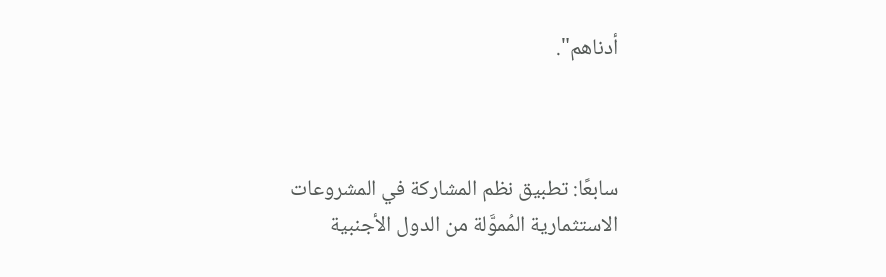أدناهم".



سابعًا: تطبيق نظم المشاركة في المشروعات الاستثمارية المُموَّلة من الدول الأجنبية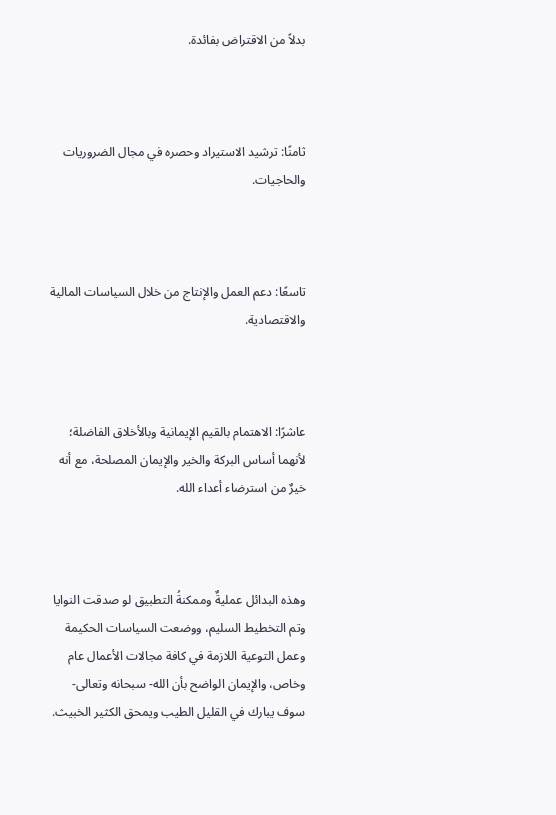بدلاً من الاقتراض بفائدة.



ثامنًا: ترشيد الاستيراد وحصره في مجال الضروريات والحاجيات.



تاسعًا: دعم العمل والإنتاج من خلال السياسات المالية والاقتصادية.



عاشرًا: الاهتمام بالقيم الإيمانية وبالأخلاق الفاضلة؛ لأنهما أساس البركة والخير والإيمان المصلحة، مع أنه خيرٌ من استرضاء أعداء الله.



وهذه البدائل عمليةٌ وممكنةُ التطبيق لو صدقت النوايا وتم التخطيط السليم، ووضعت السياسات الحكيمة وعمل التوعية اللازمة في كافة مجالات الأعمال عام وخاص، والإيمان الواضح بأن الله- سبحانه وتعالى- سوف يبارك في القليل الطيب ويمحق الكثير الخبيث.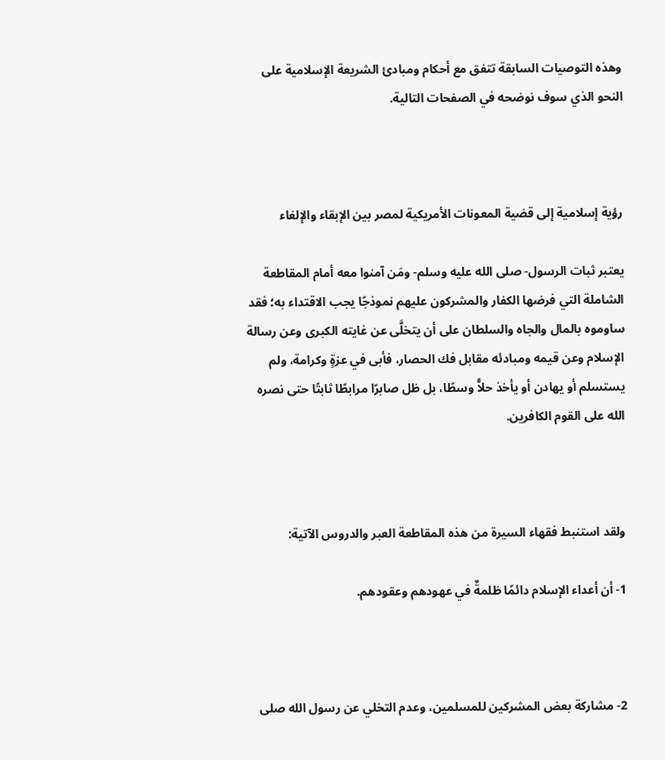وهذه التوصيات السابقة تتفق مع أحكام ومبادئ الشريعة الإسلامية على النحو الذي سوف نوضحه في الصفحات التالية.



رؤية إسلامية إلى قضية المعونات الأمريكية لمصر بين الإبقاء والإلغاء

يعتبر ثبات الرسول- صلى الله عليه وسلم- ومَن آمنوا معه أمام المقاطعة الشاملة التي فرضها الكفار والمشركون عليهم نموذجًا يجب الاقتداء به؛ فقد ساوموه بالمال والجاه والسلطان على أن يتخلَّى عن غايته الكبرى وعن رسالة الإسلام وعن قيمه ومبادئه مقابل فك الحصار، فأبى في عزةٍ وكرامة، ولم يستسلم أو يهادن أو يأخذ حلاًّ وسطًا، بل ظل صابرًا مرابطًا ثابتًا حتى نصره الله على القوم الكافرين.



ولقد استنبط فقهاء السيرة من هذه المقاطعة العبر والدروس الآتية:

1- أن أعداء الإسلام دائمًا ظلمةٌ في عهودهم وعقودهم.



2- مشاركة بعض المشركين للمسلمين، وعدم التخلي عن رسول الله صلى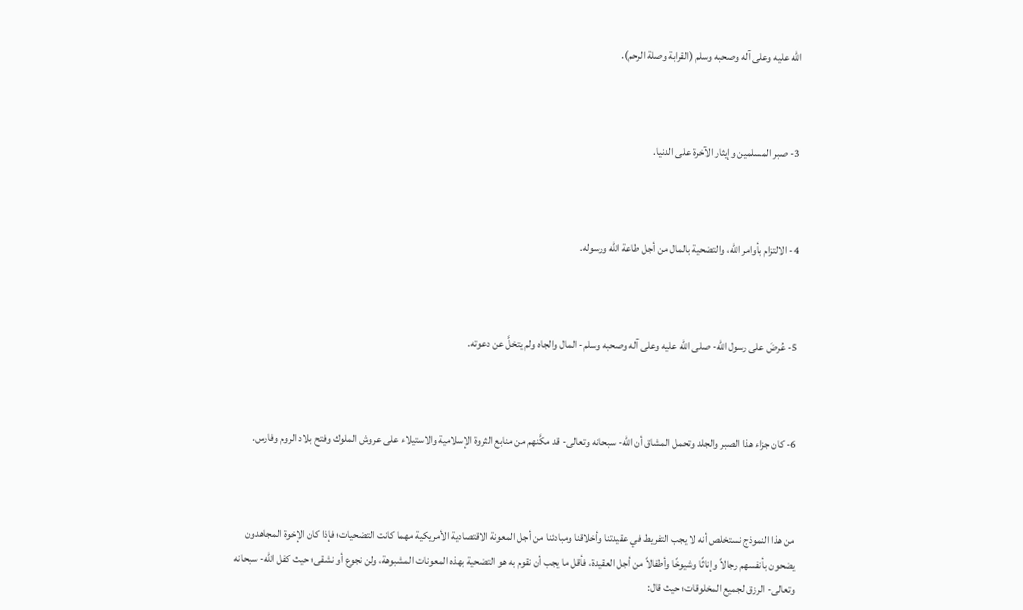الله عليه وعلى آله وصحبه وسلم (القرابة وصلة الرحم).



3- صبر المسلمين وإيثار الآخرة على الدنيا.



4- الالتزام بأوامر الله، والتضحية بالمال من أجل طاعة الله ورسوله.



5- عُرضَ على رسول الله- صلى الله عليه وعلى آله وصحبه وسلم- المال والجاه ولم يتخلَّ عن دعوته.



6- كان جزاء هذا الصبر والجلد وتحمل المشاق أن الله- سبحانه وتعالى- قد مكَّنهم من منابع الثروة الإسلامية والاستيلاء على عروش الملوك وفتح بلاد الروم وفارس.



من هذا النموذج نستخلص أنه لا يجب التفريط في عقيدتنا وأخلاقنا ومبادئنا من أجل المعونة الاقتصادية الأمريكية مهما كانت التضحيات؛ فإذا كان الإخوة المجاهدون يضحون بأنفسهم رجالاً وإناثًا وشيوخًا وأطفالاً من أجل العقيدة، فأقل ما يجب أن نقوم به هو التضحية بهذه المعونات المشبوهة، ولن نجوع أو نشقى؛ حيث كفل الله- سبحانه وتعالى- الرزق لجميع المخلوقات؛ حيث قال: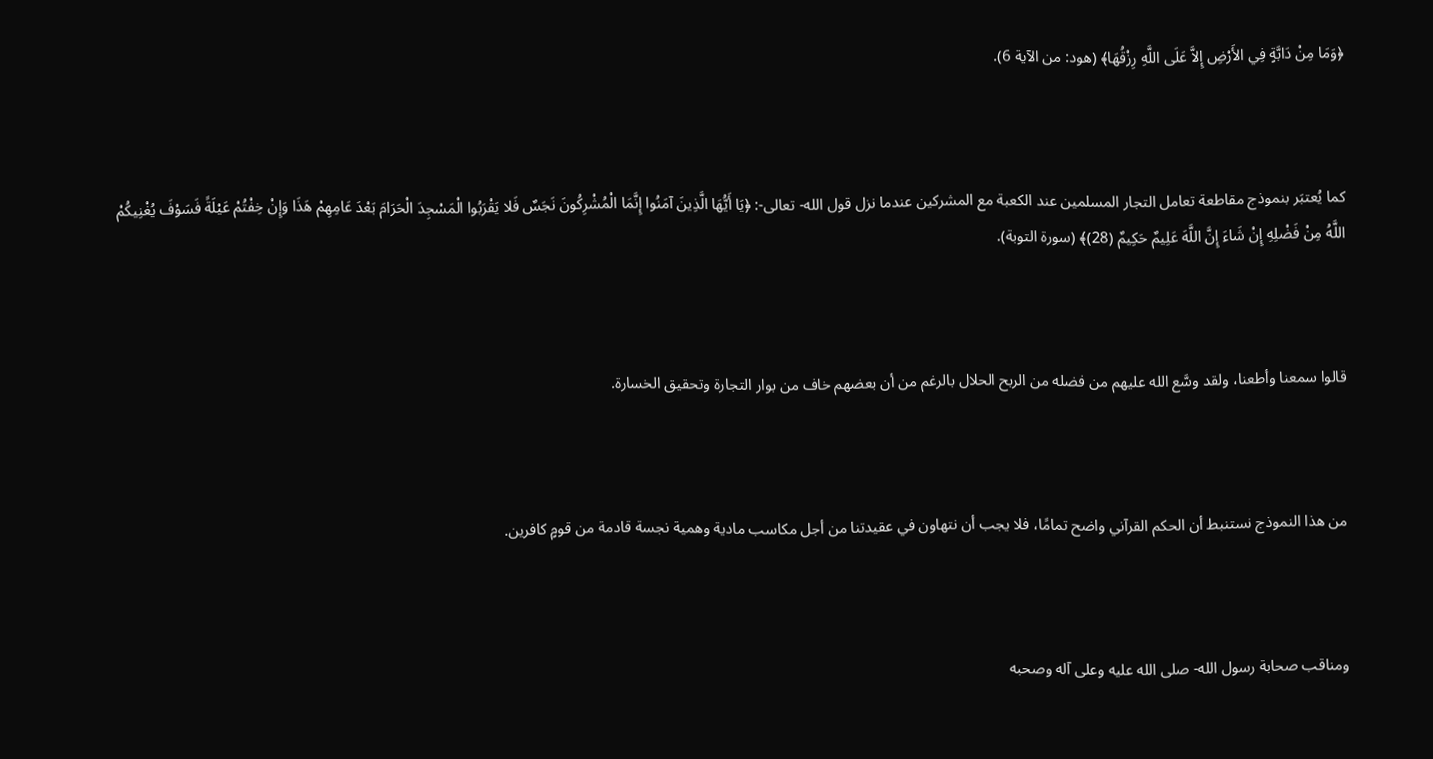﴿وَمَا مِنْ دَابَّةٍ فِي الأَرْضِ إِلاَّ عَلَى اللَّهِ رِزْقُهَا﴾ (هود: من الآية 6).



كما يُعتبَر بنموذج مقاطعة تعامل التجار المسلمين عند الكعبة مع المشركين عندما نزل قول الله- تعالى-: ﴿يَا أَيُّهَا الَّذِينَ آمَنُوا إِنَّمَا الْمُشْرِكُونَ نَجَسٌ فَلا يَقْرَبُوا الْمَسْجِدَ الْحَرَامَ بَعْدَ عَامِهِمْ هَذَا وَإِنْ خِفْتُمْ عَيْلَةً فَسَوْفَ يُغْنِيكُمْ اللَّهُ مِنْ فَضْلِهِ إِنْ شَاءَ إِنَّ اللَّهَ عَلِيمٌ حَكِيمٌ (28)﴾ (سورة التوبة).



قالوا سمعنا وأطعنا، ولقد وسَّع الله عليهم من فضله من الربح الحلال بالرغم من أن بعضهم خاف من بوار التجارة وتحقيق الخسارة.



من هذا النموذج نستنبط أن الحكم القرآني واضح تمامًا، فلا يجب أن نتهاون في عقيدتنا من أجل مكاسب مادية وهمية نجسة قادمة من قومٍ كافرين.



ومناقب صحابة رسول الله- صلى الله عليه وعلى آله وصحبه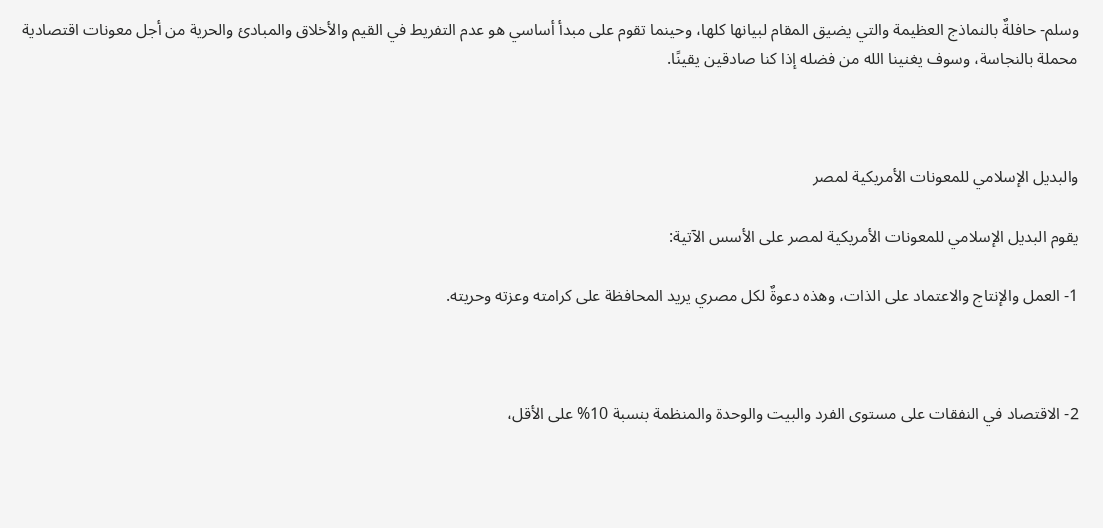وسلم- حافلةٌ بالنماذج العظيمة والتي يضيق المقام لبيانها كلها، وحينما تقوم على مبدأ أساسي هو عدم التفريط في القيم والأخلاق والمبادئ والحرية من أجل معونات اقتصادية محملة بالنجاسة، وسوف يغنينا الله من فضله إذا كنا صادقين يقينًا.



والبديل الإسلامي للمعونات الأمريكية لمصر

يقوم البديل الإسلامي للمعونات الأمريكية لمصر على الأسس الآتية:

1- العمل والإنتاج والاعتماد على الذات، وهذه دعوةٌ لكل مصري يريد المحافظة على كرامته وعزته وحريته.



2- الاقتصاد في النفقات على مستوى الفرد والبيت والوحدة والمنظمة بنسبة 10% على الأقل،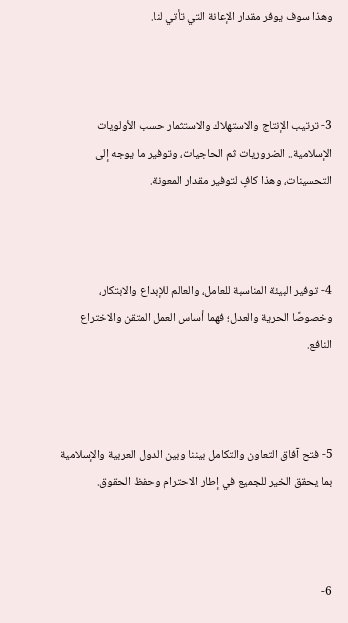وهذا سوف يوفر مقدار الإعانة التي تأتي لنا.



3- ترتيب الإنتاج والاستهلاك والاستثمار حسب الأولويات الإسلامية.. الضروريات ثم الحاجيات، وتوفير ما يوجه إلى التحسينات، وهذا كافٍ لتوفير مقدار المعونة.



4- توفير البيئة المناسبة للعامل، والعالم للإبداع والابتكار، وخصوصًا الحرية والعدل؛ فهما أساس العمل المتقن والاختراع النافع.



5- فتح آفاق التعاون والتكامل بيننا وبين الدول العربية والإسلامية بما يحقق الخير للجميع في إطار الاحترام وحفظ الحقوق.



6-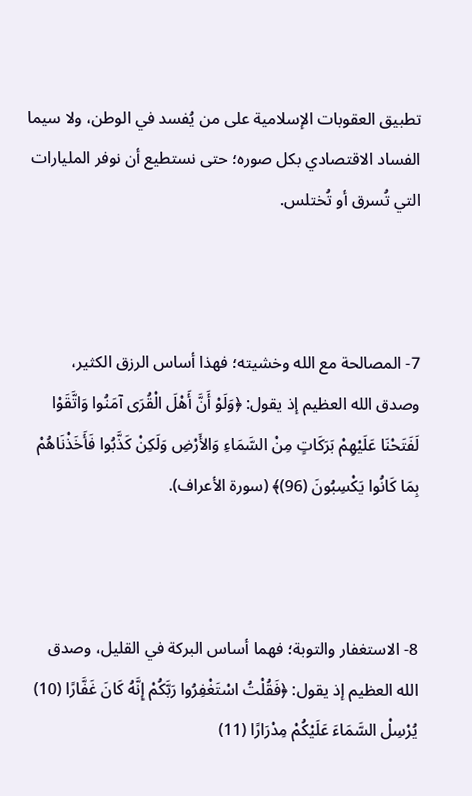تطبيق العقوبات الإسلامية على من يُفسد في الوطن، ولا سيما الفساد الاقتصادي بكل صوره؛ حتى نستطيع أن نوفر المليارات التي تُسرق أو تُختلس.



7- المصالحة مع الله وخشيته؛ فهذا أساس الرزق الكثير، وصدق الله العظيم إذ يقول: ﴿وَلَوْ أَنَّ أَهْلَ الْقُرَى آمَنُوا وَاتَّقَوْا لَفَتَحْنَا عَلَيْهِمْ بَرَكَاتٍ مِنْ السَّمَاءِ وَالأَرْضِ وَلَكِنْ كَذَّبُوا فَأَخَذْنَاهُمْ بِمَا كَانُوا يَكْسِبُونَ (96)﴾ (سورة الأعراف).



8- الاستغفار والتوبة؛ فهما أساس البركة في القليل، وصدق الله العظيم إذ يقول: ﴿فَقُلْتُ اسْتَغْفِرُوا رَبَّكُمْ إِنَّهُ كَانَ غَفَّارًا (10) يُرْسِلْ السَّمَاءَ عَلَيْكُمْ مِدْرَارًا (11)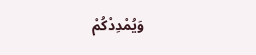وَيُمْدِدْكُمْ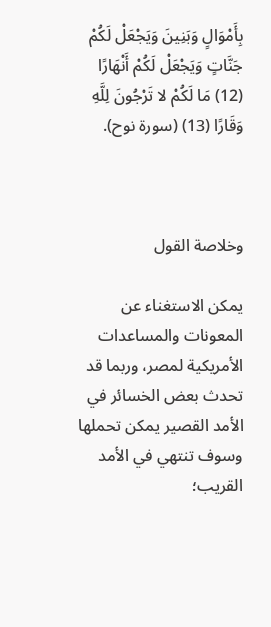بِأَمْوَالٍ وَبَنِينَ وَيَجْعَلْ لَكُمْ جَنَّاتٍ وَيَجْعَلْ لَكُمْ أَنْهَارًا (12) مَا لَكُمْ لا تَرْجُونَ لِلَّهِ وَقَارًا (13) (سورة نوح).



وخلاصة القول

يمكن الاستغناء عن المعونات والمساعدات الأمريكية لمصر، وربما قد تحدث بعض الخسائر في الأمد القصير يمكن تحملها وسوف تنتهي في الأمد القريب؛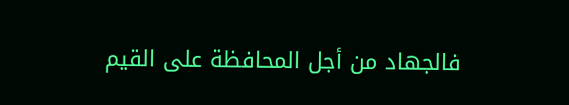فالجهاد من أجل المحافظة على القيم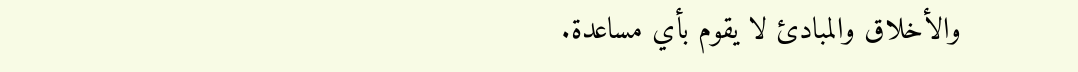والأخلاق والمبادئ لا يقوم بأي مساعدة.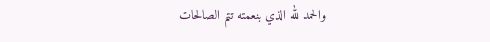والحمد لله الذي بنعمته تتم الصالحات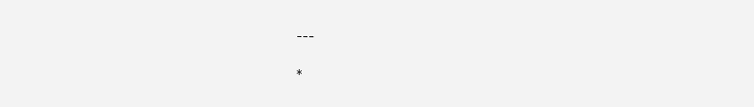---

*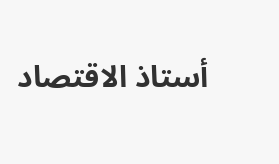أستاذ الاقتصاد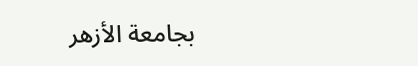بجامعة الأزهر